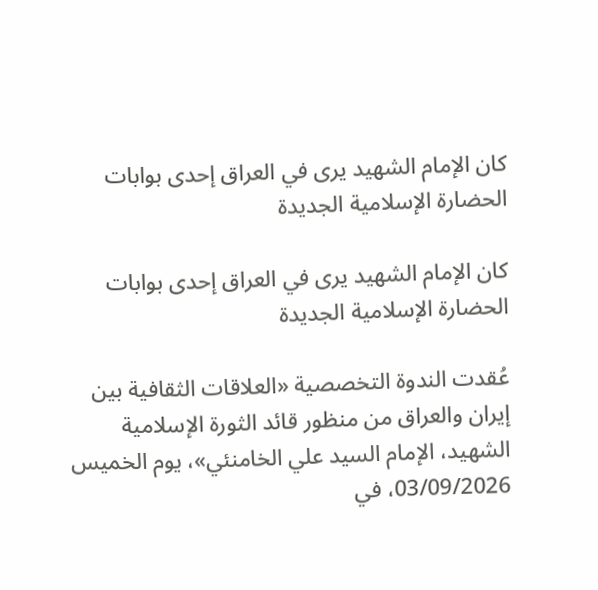كان الإمام الشهيد يرى في العراق إحدى بوابات الحضارة الإسلامية الجديدة

كان الإمام الشهيد يرى في العراق إحدى بوابات الحضارة الإسلامية الجديدة

عُقدت الندوة التخصصية «العلاقات الثقافية بين إيران والعراق من منظور قائد الثورة الإسلامية الشهيد، الإمام السيد علي الخامنئي»، يوم الخميس 03/09/2026، في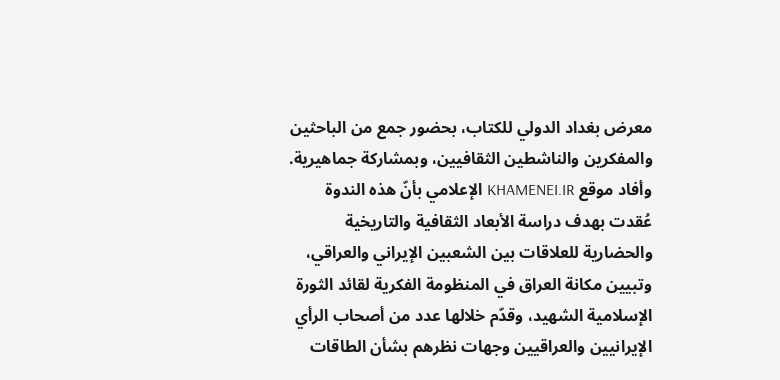معرض بغداد الدولي للكتاب، بحضور جمع من الباحثين والمفكرين والناشطين الثقافيين، وبمشاركة جماهيرية.
وأفاد موقع KHAMENEI.IR الإعلامي بأنّ هذه الندوة عُقدت بهدف دراسة الأبعاد الثقافية والتاريخية والحضارية للعلاقات بين الشعبين الإيراني والعراقي، وتبيين مكانة العراق في المنظومة الفكرية لقائد الثورة الإسلامية الشهيد، وقدّم خلالها عدد من أصحاب الرأي الإيرانيين والعراقيين وجهات نظرهم بشأن الطاقات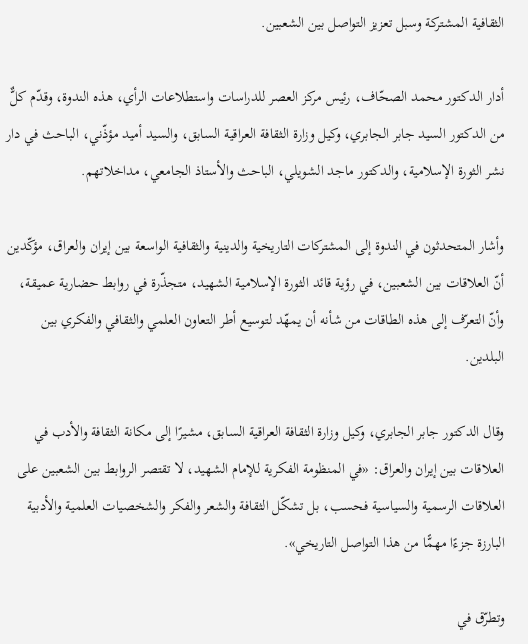الثقافية المشتركة وسبل تعزيز التواصل بين الشعبين.

أدار الدكتور محمد الصحّاف، رئيس مركز العصر للدراسات واستطلاعات الرأي، هذه الندوة، وقدّم كلٌّ من الدكتور السيد جابر الجابري، وكيل وزارة الثقافة العراقية السابق، والسيد أميد مؤذّني، الباحث في دار نشر الثورة الإسلامية، والدكتور ماجد الشويلي، الباحث والأستاذ الجامعي، مداخلاتهم.

وأشار المتحدثون في الندوة إلى المشتركات التاريخية والدينية والثقافية الواسعة بين إيران والعراق، مؤكّدين أنّ العلاقات بين الشعبين، في رؤية قائد الثورة الإسلامية الشهيد، متجذّرة في روابط حضارية عميقة، وأنّ التعرّف إلى هذه الطاقات من شأنه أن يمهّد لتوسيع أطر التعاون العلمي والثقافي والفكري بين البلدين.

وقال الدكتور جابر الجابري، وكيل وزارة الثقافة العراقية السابق، مشيرًا إلى مكانة الثقافة والأدب في العلاقات بين إيران والعراق: «في المنظومة الفكرية للإمام الشهيد، لا تقتصر الروابط بين الشعبين على العلاقات الرسمية والسياسية فحسب، بل تشكّل الثقافة والشعر والفكر والشخصيات العلمية والأدبية البارزة جزءًا مهمًّا من هذا التواصل التاريخي».

وتطرّق في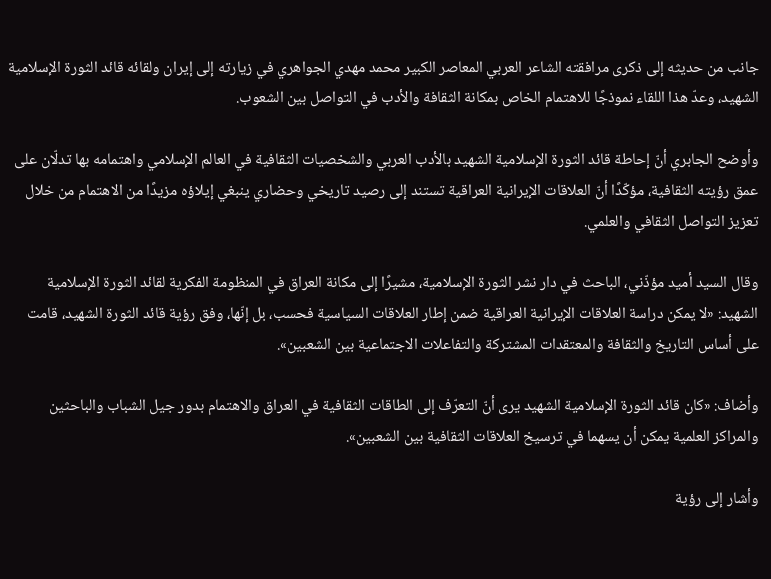جانب من حديثه إلى ذكرى مرافقته الشاعر العربي المعاصر الكبير محمد مهدي الجواهري في زيارته إلى إيران ولقائه قائد الثورة الإسلامية الشهيد، وعدّ هذا اللقاء نموذجًا للاهتمام الخاص بمكانة الثقافة والأدب في التواصل بين الشعوب.

وأوضح الجابري أنّ إحاطة قائد الثورة الإسلامية الشهيد بالأدب العربي والشخصيات الثقافية في العالم الإسلامي واهتمامه بها تدلّان على عمق رؤيته الثقافية، مؤكّدًا أنّ العلاقات الإيرانية العراقية تستند إلى رصيد تاريخي وحضاري ينبغي إيلاؤه مزيدًا من الاهتمام من خلال تعزيز التواصل الثقافي والعلمي.

وقال السيد أميد مؤذّني، الباحث في دار نشر الثورة الإسلامية، مشيرًا إلى مكانة العراق في المنظومة الفكرية لقائد الثورة الإسلامية الشهيد: «لا يمكن دراسة العلاقات الإيرانية العراقية ضمن إطار العلاقات السياسية فحسب، بل إنّها، وفق رؤية قائد الثورة الشهيد، قامت على أساس التاريخ والثقافة والمعتقدات المشتركة والتفاعلات الاجتماعية بين الشعبين».

وأضاف: «كان قائد الثورة الإسلامية الشهيد يرى أنّ التعرّف إلى الطاقات الثقافية في العراق والاهتمام بدور جيل الشباب والباحثين والمراكز العلمية يمكن أن يسهما في ترسیخ العلاقات الثقافية بين الشعبين».

وأشار إلى رؤية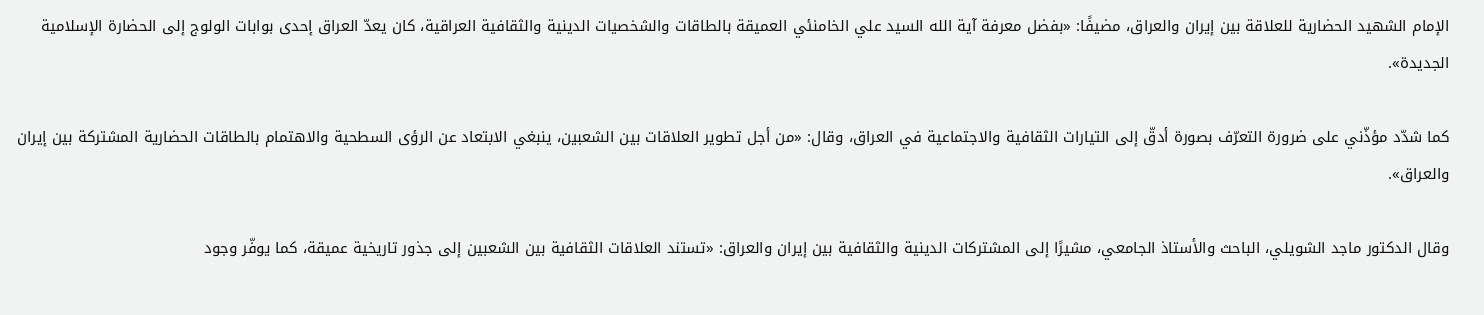الإمام الشهيد الحضارية للعلاقة بين إيران والعراق، مضيفًا: «بفضل معرفة آية الله السيد علي الخامنئي العميقة بالطاقات والشخصيات الدينية والثقافية العراقية، كان يعدّ العراق إحدى بوابات الولوج إلى الحضارة الإسلامية الجديدة».

كما شدّد مؤذّني على ضرورة التعرّف بصورة أدقّ إلى التيارات الثقافية والاجتماعية في العراق، وقال: «من أجل تطوير العلاقات بين الشعبين، ينبغي الابتعاد عن الرؤى السطحية والاهتمام بالطاقات الحضارية المشتركة بين إيران والعراق».

وقال الدكتور ماجد الشويلي، الباحث والأستاذ الجامعي، مشيرًا إلى المشتركات الدينية والثقافية بين إيران والعراق: «تستند العلاقات الثقافية بين الشعبين إلى جذور تاريخية عميقة، كما يوفّر وجود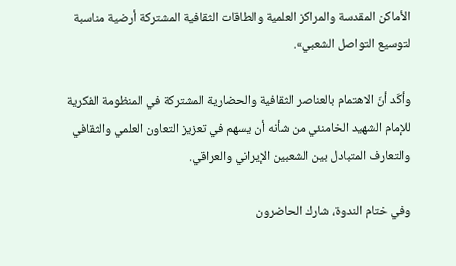الأماكن المقدسة والمراكز العلمية والطاقات الثقافية المشتركة أرضية مناسبة لتوسيع التواصل الشعبي».

وأكّد أنّ الاهتمام بالعناصر الثقافية والحضارية المشتركة في المنظومة الفكرية للإمام الشهيد الخامنئي من شأنه أن يسهم في تعزيز التعاون العلمي والثقافي والتعارف المتبادل بين الشعبين الإيراني والعراقي.

وفي ختام الندوة، شارك الحاضرون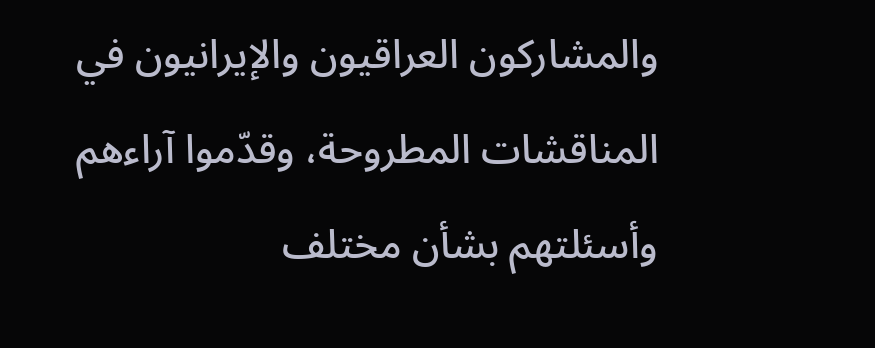والمشاركون العراقيون والإيرانيون في المناقشات المطروحة، وقدّموا آراءهم وأسئلتهم بشأن مختلف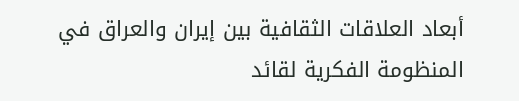أبعاد العلاقات الثقافية بين إيران والعراق في المنظومة الفكرية لقائد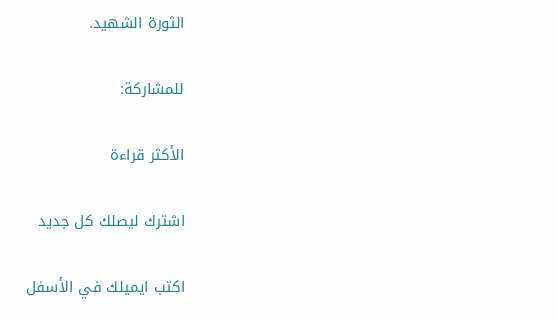الثورة الشهيد.

للمشاركة:

الأكثر قراءة

اشترك ليصلك كل جديد

اكتب ايميلك في الأسفل